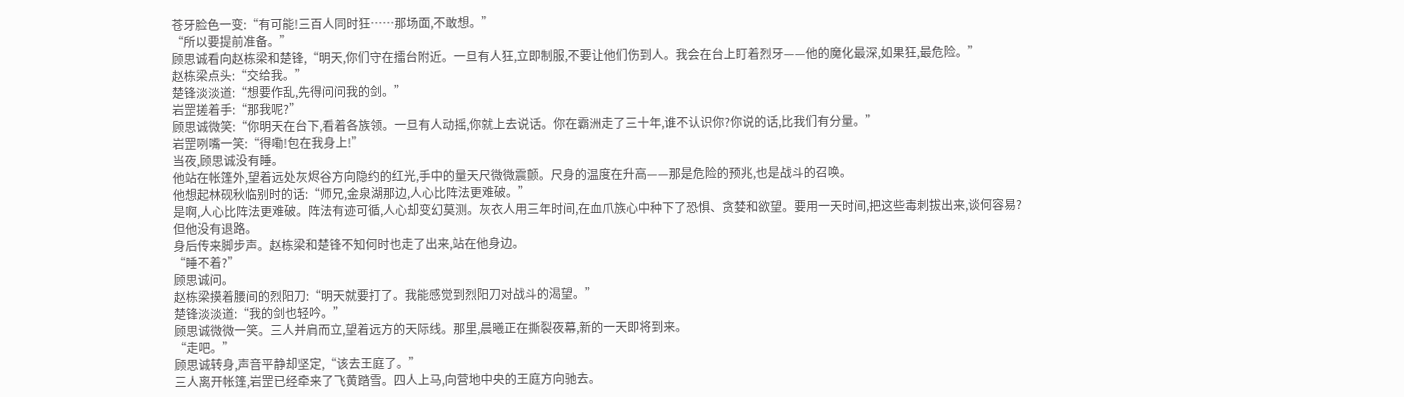苍牙脸色一变:“有可能!三百人同时狂……那场面,不敢想。”
“所以要提前准备。”
顾思诚看向赵栋梁和楚锋,“明天,你们守在擂台附近。一旦有人狂,立即制服,不要让他们伤到人。我会在台上盯着烈牙——他的魔化最深,如果狂,最危险。”
赵栋梁点头:“交给我。”
楚锋淡淡道:“想要作乱,先得问问我的剑。”
岩罡搓着手:“那我呢?”
顾思诚微笑:“你明天在台下,看着各族领。一旦有人动摇,你就上去说话。你在霸洲走了三十年,谁不认识你?你说的话,比我们有分量。”
岩罡咧嘴一笑:“得嘞!包在我身上!”
当夜,顾思诚没有睡。
他站在帐篷外,望着远处灰烬谷方向隐约的红光,手中的量天尺微微震颤。尺身的温度在升高——那是危险的预兆,也是战斗的召唤。
他想起林砚秋临别时的话:“师兄,金泉湖那边,人心比阵法更难破。”
是啊,人心比阵法更难破。阵法有迹可循,人心却变幻莫测。灰衣人用三年时间,在血爪族心中种下了恐惧、贪婪和欲望。要用一天时间,把这些毒刺拔出来,谈何容易?
但他没有退路。
身后传来脚步声。赵栋梁和楚锋不知何时也走了出来,站在他身边。
“睡不着?”
顾思诚问。
赵栋梁摸着腰间的烈阳刀:“明天就要打了。我能感觉到烈阳刀对战斗的渴望。”
楚锋淡淡道:“我的剑也轻吟。”
顾思诚微微一笑。三人并肩而立,望着远方的天际线。那里,晨曦正在撕裂夜幕,新的一天即将到来。
“走吧。”
顾思诚转身,声音平静却坚定,“该去王庭了。”
三人离开帐篷,岩罡已经牵来了飞黄踏雪。四人上马,向营地中央的王庭方向驰去。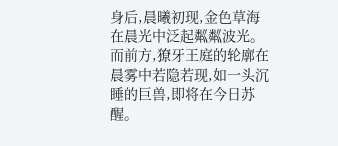身后,晨曦初现,金色草海在晨光中泛起粼粼波光。
而前方,獠牙王庭的轮廓在晨雾中若隐若现,如一头沉睡的巨兽,即将在今日苏醒。